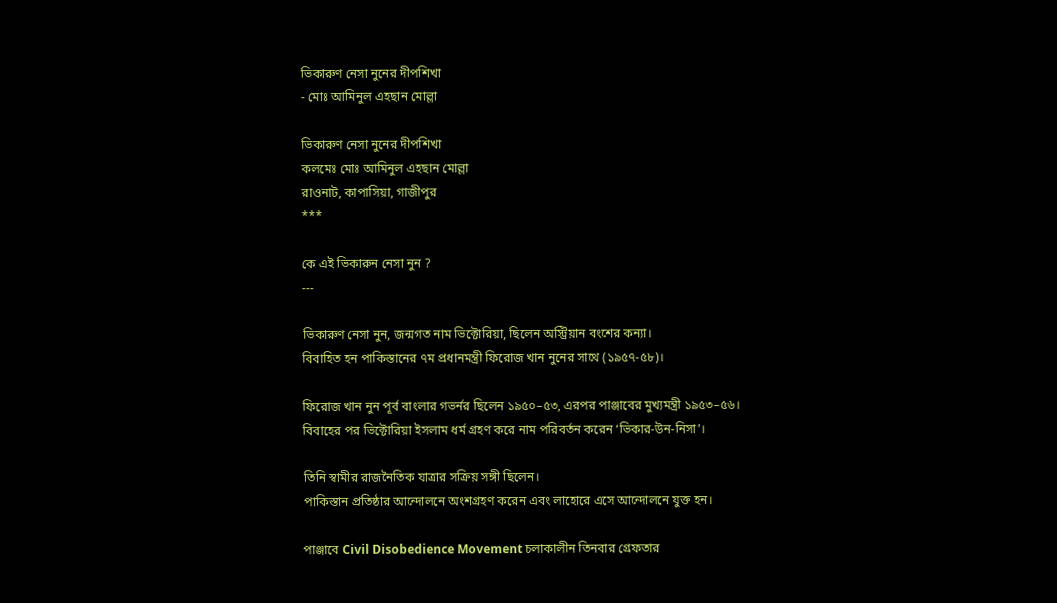ভিকারুণ নেসা নুনের দীপশিখা
- মোঃ আমিনুল এহছান মোল্লা

ভিকারুণ নেসা নুনের দীপশিখা
কলমেঃ মোঃ আমিনুল এহছান মোল্লা
রাওনাট, কাপাসিয়া, গাজীপুর
***

কে এই ভিকারুন নেসা নুন ?
---

ভিকারুণ নেসা নুন, জন্মগত নাম ভিক্টোরিয়া, ছিলেন অস্ট্রিয়ান বংশের কন্যা।
বিবাহিত হন পাকিস্তানের ৭ম প্রধানমন্ত্রী ফিরোজ খান নুনের সাথে (১৯৫৭-৫৮)।

ফিরোজ খান নুন পূর্ব বাংলার গভর্নর ছিলেন ১৯৫০–৫৩, এরপর পাঞ্জাবের মুখ্যমন্ত্রী ১৯৫৩–৫৬।
বিবাহের পর ভিক্টোরিয়া ইসলাম ধর্ম গ্রহণ করে নাম পরিবর্তন করেন ‘ভিকার-উন-নিসা’।

তিনি স্বামীর রাজনৈতিক যাত্রার সক্রিয় সঙ্গী ছিলেন।
পাকিস্তান প্রতিষ্ঠার আন্দোলনে অংশগ্রহণ করেন এবং লাহোরে এসে আন্দোলনে যুক্ত হন।

পাঞ্জাবে Civil Disobedience Movement চলাকালীন তিনবার গ্রেফতার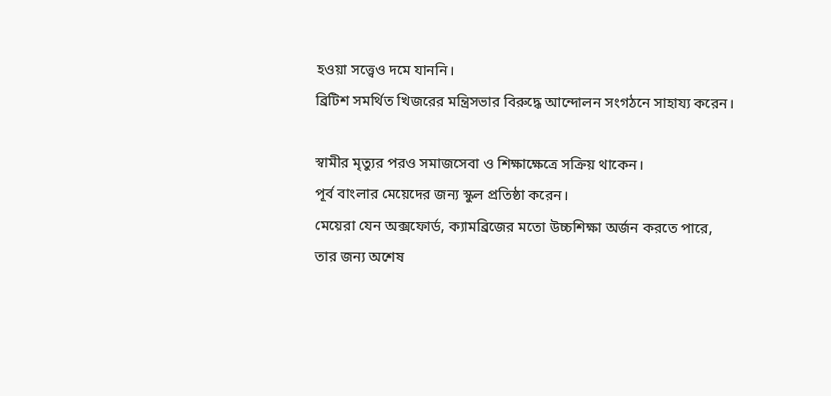হওয়া সত্ত্বেও দমে যাননি।
ব্রিটিশ সমর্থিত খিজরের মন্ত্রিসভার বিরুদ্ধে আন্দোলন সংগঠনে সাহায্য করেন।

স্বামীর মৃত্যুর পরও সমাজসেবা ও শিক্ষাক্ষেত্রে সক্রিয় থাকেন।
পূর্ব বাংলার মেয়েদের জন্য স্কুল প্রতিষ্ঠা করেন।
মেয়েরা যেন অক্সফোর্ড, ক্যামব্রিজের মতো উচ্চশিক্ষা অর্জন করতে পারে,
তার জন্য অশেষ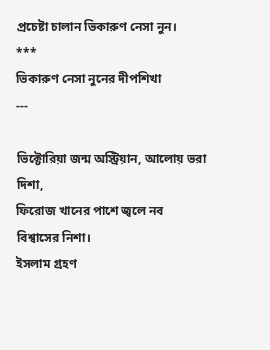প্রচেষ্টা চালান ভিকারুণ নেসা নুন।
***
ভিকারুণ নেসা নুনের দীপশিখা
---

ভিক্টোরিয়া জন্ম অস্ট্রিয়ান, আলোয় ভরা দিশা,
ফিরোজ খানের পাশে জ্বলে নব বিশ্বাসের নিশা।
ইসলাম গ্রহণ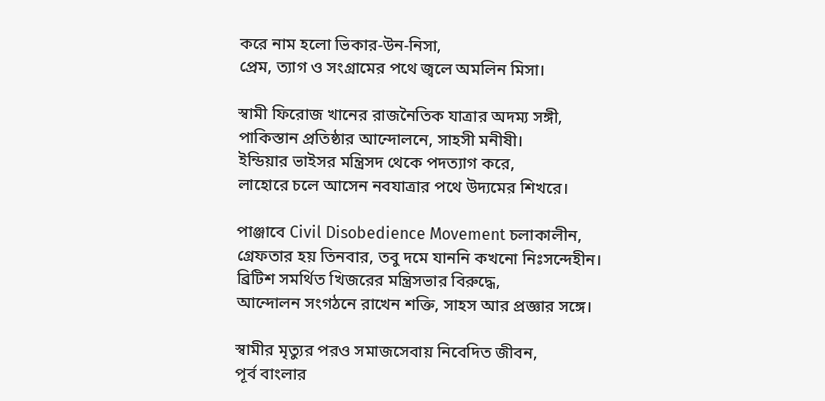করে নাম হলো ভিকার-উন-নিসা,
প্রেম, ত্যাগ ও সংগ্রামের পথে জ্বলে অমলিন মিসা।

স্বামী ফিরোজ খানের রাজনৈতিক যাত্রার অদম্য সঙ্গী,
পাকিস্তান প্রতিষ্ঠার আন্দোলনে, সাহসী মনীষী।
ইন্ডিয়ার ভাইসর মন্ত্রিসদ থেকে পদত্যাগ করে,
লাহোরে চলে আসেন নবযাত্রার পথে উদ্যমের শিখরে।

পাঞ্জাবে Civil Disobedience Movement চলাকালীন,
গ্রেফতার হয় তিনবার, তবু দমে যাননি কখনো নিঃসন্দেহীন।
ব্রিটিশ সমর্থিত খিজরের মন্ত্রিসভার বিরুদ্ধে,
আন্দোলন সংগঠনে রাখেন শক্তি, সাহস আর প্রজ্ঞার সঙ্গে।

স্বামীর মৃত্যুর পরও সমাজসেবায় নিবেদিত জীবন,
পূর্ব বাংলার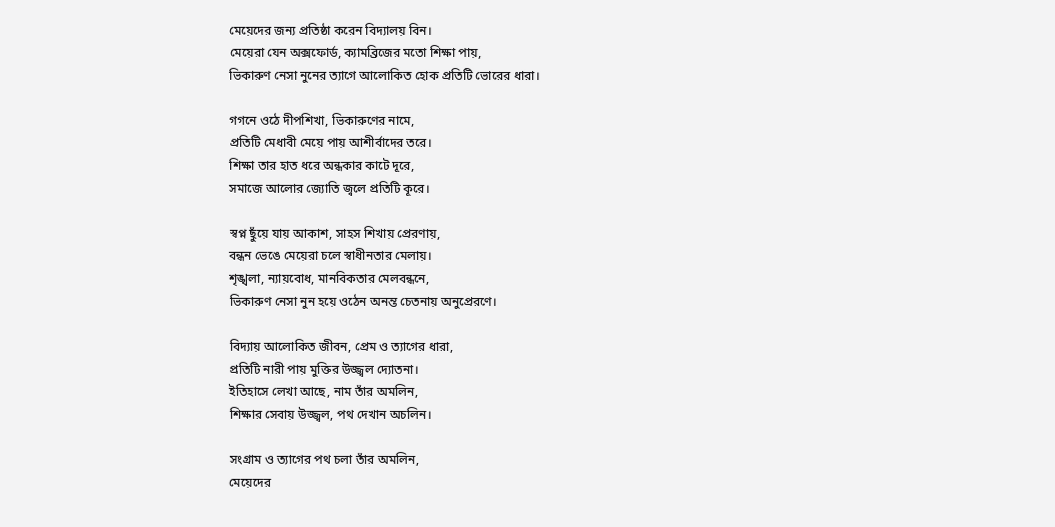মেয়েদের জন্য প্রতিষ্ঠা করেন বিদ্যালয় বিন।
মেয়েরা যেন অক্সফোর্ড, ক্যামব্রিজের মতো শিক্ষা পায়,
ভিকারুণ নেসা নুনের ত্যাগে আলোকিত হোক প্রতিটি ভোরের ধারা।

গগনে ওঠে দীপশিখা, ভিকারুণের নামে,
প্রতিটি মেধাবী মেয়ে পায় আশীর্বাদের তরে।
শিক্ষা তার হাত ধরে অন্ধকার কাটে দূরে,
সমাজে আলোর জ্যোতি জ্বলে প্রতিটি কূরে।

স্বপ্ন ছুঁয়ে যায় আকাশ, সাহস শিখায় প্রেরণায়,
বন্ধন ভেঙে মেয়েরা চলে স্বাধীনতার মেলায়।
শৃঙ্খলা, ন্যায়বোধ, মানবিকতার মেলবন্ধনে,
ভিকারুণ নেসা নুন হয়ে ওঠেন অনন্ত চেতনায় অনুপ্রেরণে।

বিদ্যায় আলোকিত জীবন, প্রেম ও ত্যাগের ধারা,
প্রতিটি নারী পায় মুক্তির উজ্জ্বল দ্যোতনা।
ইতিহাসে লেখা আছে, নাম তাঁর অমলিন,
শিক্ষার সেবায় উজ্জ্বল, পথ দেখান অচলিন।

সংগ্রাম ও ত্যাগের পথ চলা তাঁর অমলিন,
মেয়েদের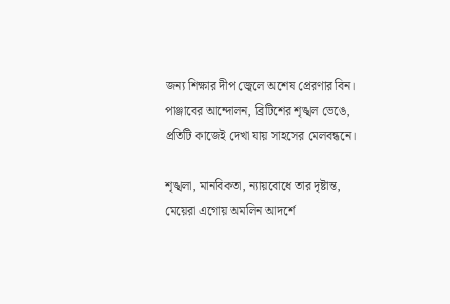জন্য শিক্ষার দীপ জ্বেলে অশেষ প্রেরণার বিন।
পাঞ্জাবের আন্দোলন, ব্রিটিশের শৃঙ্খল ভেঙে,
প্রতিটি কাজেই দেখা যায় সাহসের মেলবন্ধনে।

শৃঙ্খলা, মানবিকতা, ন্যায়বোধে তার দৃষ্টান্ত,
মেয়েরা এগোয় অমলিন আদর্শে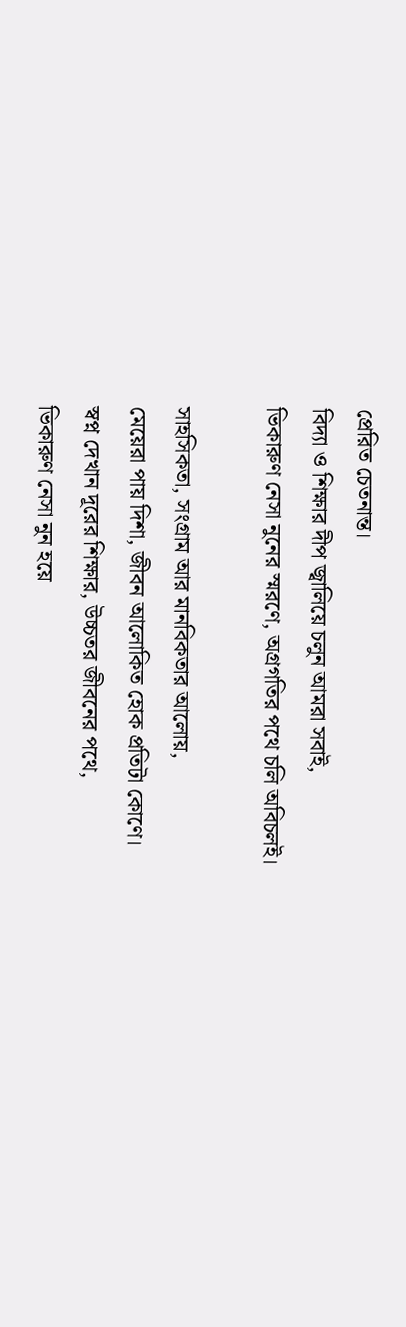প্রেরিত চেতনান্ত।
বিদ্যা ও শিক্ষার দীপ জ্বালিয়ে চলুন আমরা সবাই,
ভিকারুণ নেসা নুনের স্মরণে, অগ্রগতির পথে চলি অবিচলই।

সাহসিকতা, সংগ্রাম আর মানবিকতার আলোয়,
মেয়েরা পায় দিশা, জীবন আলোকিত হোক প্রতিটা কোণে।
স্বপ্ন দেখান দূরের শিক্ষার, উচ্চতর জীবনের পথে,
ভিকারুণ নেসা নুন হয়ে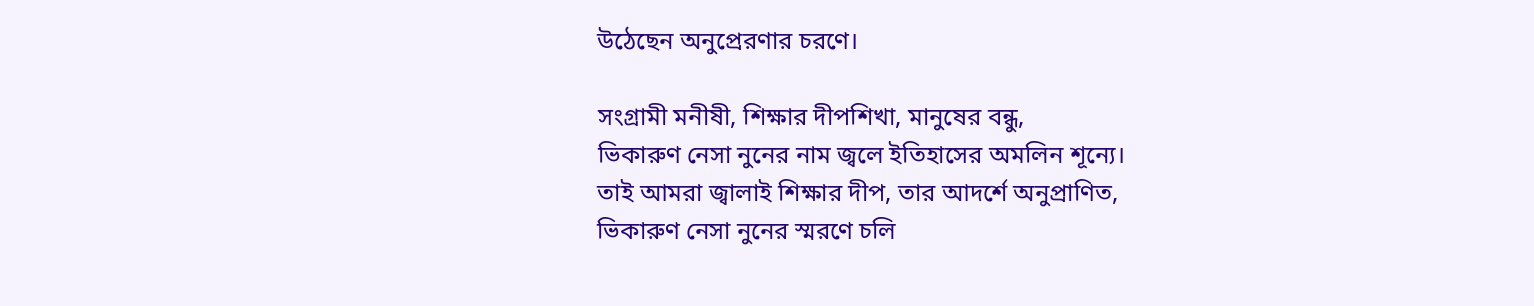উঠেছেন অনুপ্রেরণার চরণে।

সংগ্রামী মনীষী, শিক্ষার দীপশিখা, মানুষের বন্ধু,
ভিকারুণ নেসা নুনের নাম জ্বলে ইতিহাসের অমলিন শূন্যে।
তাই আমরা জ্বালাই শিক্ষার দীপ, তার আদর্শে অনুপ্রাণিত,
ভিকারুণ নেসা নুনের স্মরণে চলি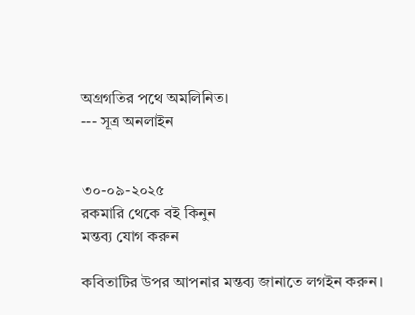অগ্রগতির পথে অমলিনিত।
--- সূত্র অনলাইন


৩০-০৯-২০২৫
রকমারি থেকে বই কিনুন
মন্তব্য যোগ করুন

কবিতাটির উপর আপনার মন্তব্য জানাতে লগইন করুন।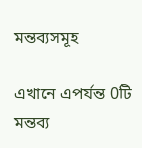মন্তব্যসমূহ

এখানে এপর্যন্ত 0টি মন্তব্য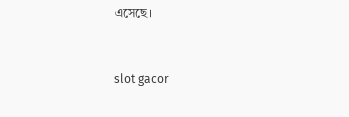এসেছে।


slot gacor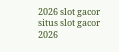2026 slot gacor situs slot gacor 2026